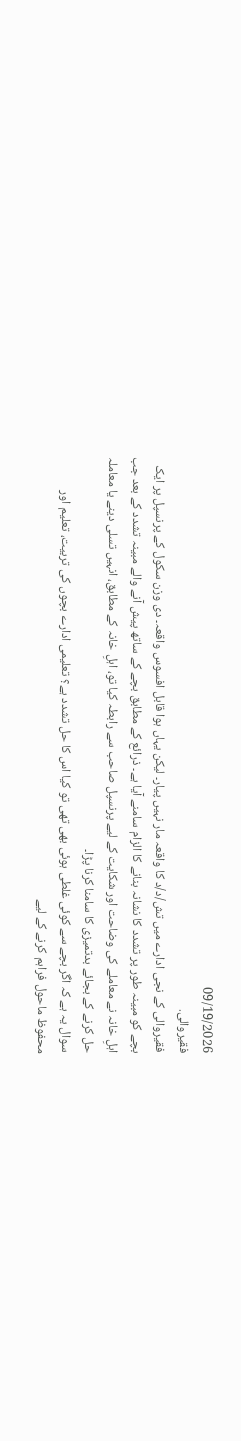09/19/2026
فقیروالی.
فقیروالی کے نجی ادارے میں تش/د/د کا واقعہ مار نہیں پیار۔ لیکن یہاں ہوا قابل افسوس واقعہ۔ دی وزن سکول کے پرنسپل پر ایک بچے کو مبینہ طور پر تشدد کا نشانہ بنانے کا الزام سامنے آیا ہے۔ ذرائع کے مطابق بچے کے ساتھ پیش آنے والے مبینہ تشدد کے بعد جب اہلِ خانہ نے معاملے کی وضاحت اور شکایت کے لیے پرنسپل صاحب سے رابطہ کیا تو، اہلِ خانہ کے مطابق، انہیں تسلی دینے یا معاملہ حل کرنے کے بجائے بدتمیزی کا سامنا کرنا پڑا۔
سوال یہ ہے کہ اگر بچے سے کوئی غلطی ہوئی بھی تھی تو کیا اس کا حل تشدد ہے؟ تعلیمی ادارے بچوں کی تربیت، تعلیم اور محفوظ ماحول فراہم کرنے کے لیے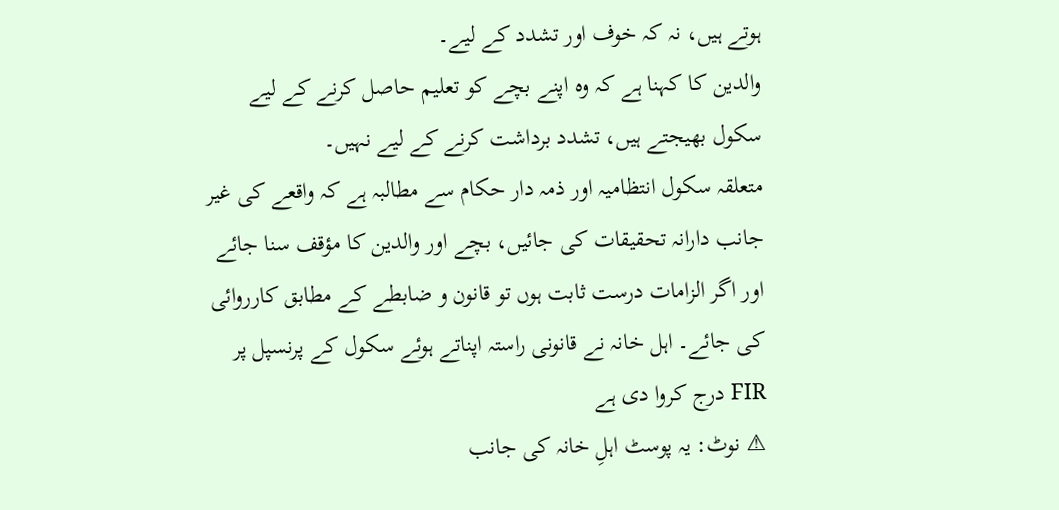ہوتے ہیں، نہ کہ خوف اور تشدد کے لیے۔
والدین کا کہنا ہے کہ وہ اپنے بچے کو تعلیم حاصل کرنے کے لیے سکول بھیجتے ہیں، تشدد برداشت کرنے کے لیے نہیں۔
متعلقہ سکول انتظامیہ اور ذمہ دار حکام سے مطالبہ ہے کہ واقعے کی غیر جانب دارانہ تحقیقات کی جائیں، بچے اور والدین کا مؤقف سنا جائے اور اگر الزامات درست ثابت ہوں تو قانون و ضابطے کے مطابق کارروائی کی جائے۔ اہل خانہ نے قانونی راستہ اپناتے ہوئے سکول کے پرنسپل پر FIR درج کروا دی ہے
⚠ نوٹ: یہ پوسٹ اہلِ خانہ کی جانب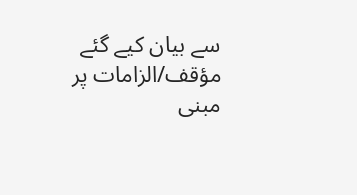سے بیان کیے گئے مؤقف/الزامات پر مبنی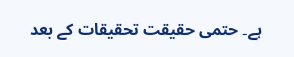ہے۔ حتمی حقیقت تحقیقات کے بعد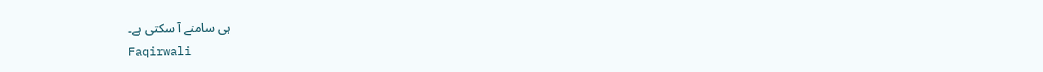ہی سامنے آ سکتی ہے۔
Faqirwali